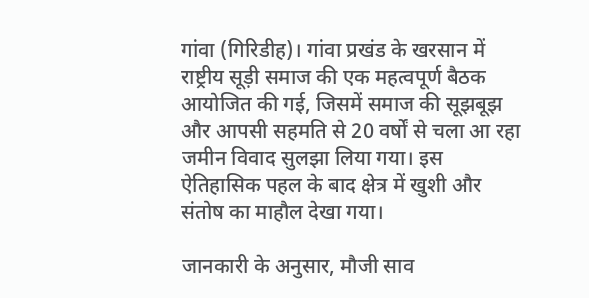गांवा (गिरिडीह)। गांवा प्रखंड के खरसान में राष्ट्रीय सूड़ी समाज की एक महत्वपूर्ण बैठक आयोजित की गई, जिसमें समाज की सूझबूझ और आपसी सहमति से 20 वर्षों से चला आ रहा जमीन विवाद सुलझा लिया गया। इस ऐतिहासिक पहल के बाद क्षेत्र में खुशी और संतोष का माहौल देखा गया।

जानकारी के अनुसार, मौजी साव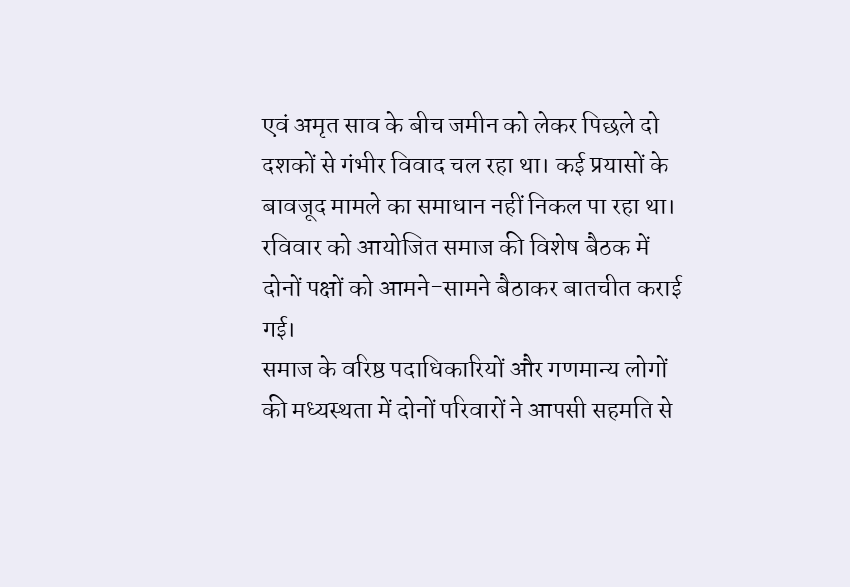एवं अमृत साव के बीच जमीन को लेकर पिछले दो दशकों से गंभीर विवाद चल रहा था। कई प्रयासों के बावजूद मामले का समाधान नहीं निकल पा रहा था। रविवार को आयोजित समाज की विशेष बैठक में दोनों पक्षों को आमने-सामने बैठाकर बातचीत कराई गई।
समाज के वरिष्ठ पदाधिकारियों और गणमान्य लोगों की मध्यस्थता में दोनों परिवारों ने आपसी सहमति से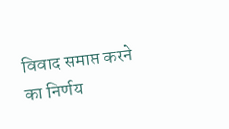विवाद समाप्त करने का निर्णय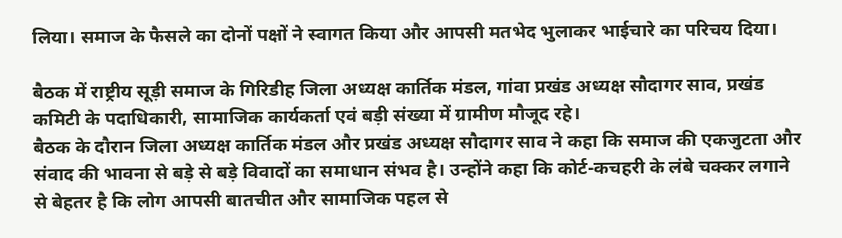लिया। समाज के फैसले का दोनों पक्षों ने स्वागत किया और आपसी मतभेद भुलाकर भाईचारे का परिचय दिया।

बैठक में राष्ट्रीय सूड़ी समाज के गिरिडीह जिला अध्यक्ष कार्तिक मंडल, गांवा प्रखंड अध्यक्ष सौदागर साव, प्रखंड कमिटी के पदाधिकारी, सामाजिक कार्यकर्ता एवं बड़ी संख्या में ग्रामीण मौजूद रहे।
बैठक के दौरान जिला अध्यक्ष कार्तिक मंडल और प्रखंड अध्यक्ष सौदागर साव ने कहा कि समाज की एकजुटता और संवाद की भावना से बड़े से बड़े विवादों का समाधान संभव है। उन्होंने कहा कि कोर्ट-कचहरी के लंबे चक्कर लगाने से बेहतर है कि लोग आपसी बातचीत और सामाजिक पहल से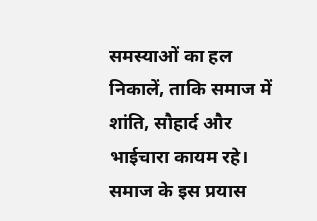समस्याओं का हल निकालें, ताकि समाज में शांति, सौहार्द और भाईचारा कायम रहे।
समाज के इस प्रयास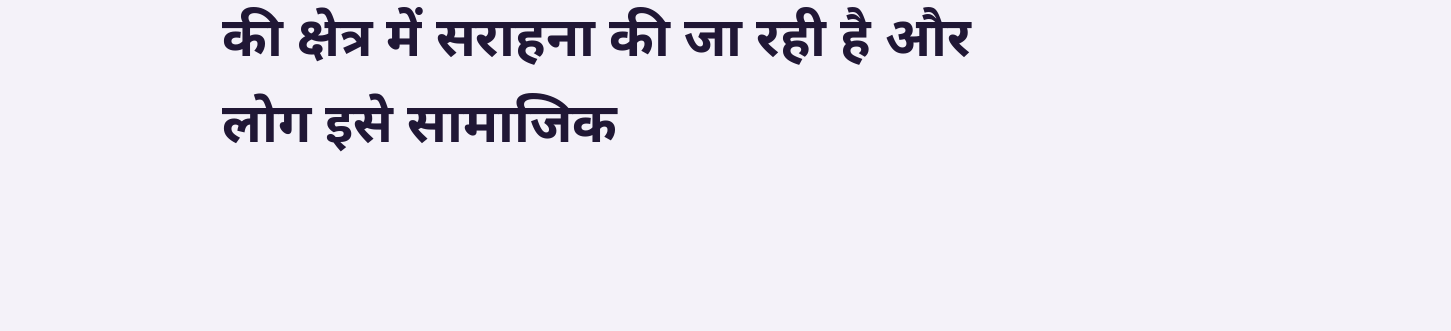की क्षेत्र में सराहना की जा रही है और लोग इसे सामाजिक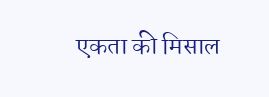एकता की मिसाल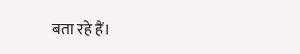बता रहे हैं।